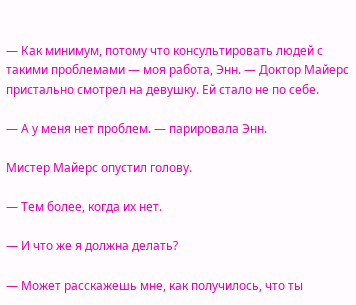— Как минимум, потому что консультировать людей с такими проблемами — моя работа, Энн. — Доктор Майерс пристально смотрел на девушку. Ей стало не по себе.

— А у меня нет проблем. — парировала Энн.

Мистер Майерс опустил голову.

— Тем более, когда их нет.

— И что же я должна делать?

— Может расскажешь мне, как получилось, что ты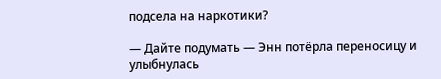подсела на наркотики?

— Дайте подумать — Энн потёрла переносицу и улыбнулась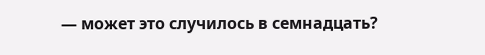— может это случилось в семнадцать?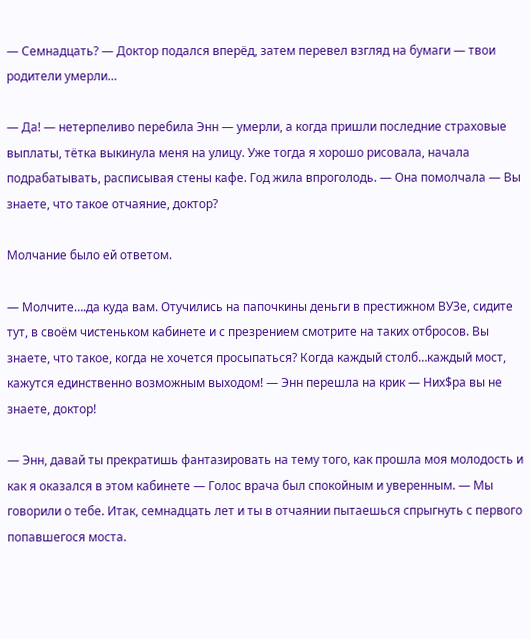— Семнадцать? — Доктор подался вперёд, затем перевел взгляд на бумаги — твои родители умерли…

— Да! — нетерпеливо перебила Энн — умерли, а когда пришли последние страховые выплаты, тётка выкинула меня на улицу. Уже тогда я хорошо рисовала, начала подрабатывать, расписывая стены кафе. Год жила впроголодь. — Она помолчала — Вы знаете, что такое отчаяние, доктор?

Молчание было ей ответом.

— Молчите….да куда вам. Отучились на папочкины деньги в престижном ВУЗе, сидите тут, в своём чистеньком кабинете и с презрением смотрите на таких отбросов. Вы знаете, что такое, когда не хочется просыпаться? Когда каждый столб…каждый мост, кажутся единственно возможным выходом! — Энн перешла на крик — Них$ра вы не знаете, доктор!

— Энн, давай ты прекратишь фантазировать на тему того, как прошла моя молодость и как я оказался в этом кабинете — Голос врача был спокойным и уверенным. — Мы говорили о тебе. Итак, семнадцать лет и ты в отчаянии пытаешься спрыгнуть с первого попавшегося моста.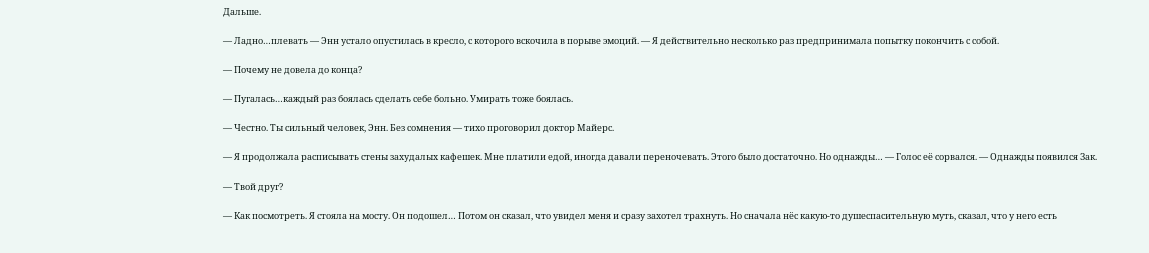Дальше.

— Ладно…плевать — Энн устало опустилась в кресло, с которого вскочила в порыве эмоций. — Я действительно несколько раз предпринимала попытку покончить с собой.

— Почему не довела до конца?

— Пугалась…каждый раз боялась сделать себе больно. Умирать тоже боялась.

— Честно. Ты сильный человек, Энн. Без сомнения — тихо проговорил доктор Майерс.

— Я продолжала расписывать стены захудалых кафешек. Мне платили едой, иногда давали переночевать. Этого было достаточно. Но однажды… — Голос её сорвался. — Однажды появился Зак.

— Твой друг?

— Как посмотреть. Я стояла на мосту. Он подошел… Потом он сказал, что увидел меня и сразу захотел трахнуть. Но сначала нёс какую-то душеспасительную муть, сказал, что у него есть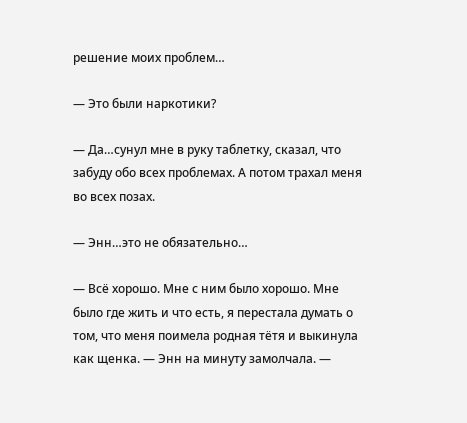решение моих проблем…

— Это были наркотики?

— Да…сунул мне в руку таблетку, сказал, что забуду обо всех проблемах. А потом трахал меня во всех позах.

— Энн…это не обязательно…

— Всё хорошо. Мне с ним было хорошо. Мне было где жить и что есть, я перестала думать о том, что меня поимела родная тётя и выкинула как щенка. — Энн на минуту замолчала. —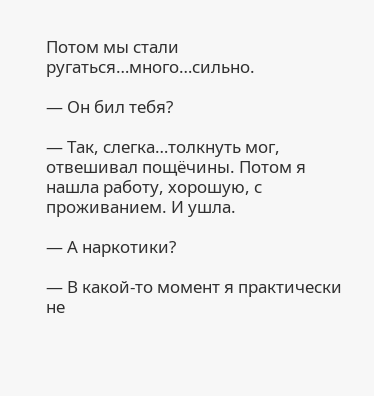Потом мы стали ругаться…много…сильно.

— Он бил тебя?

— Так, слегка…толкнуть мог, отвешивал пощёчины. Потом я нашла работу, хорошую, с проживанием. И ушла.

— А наркотики?

— В какой-то момент я практически не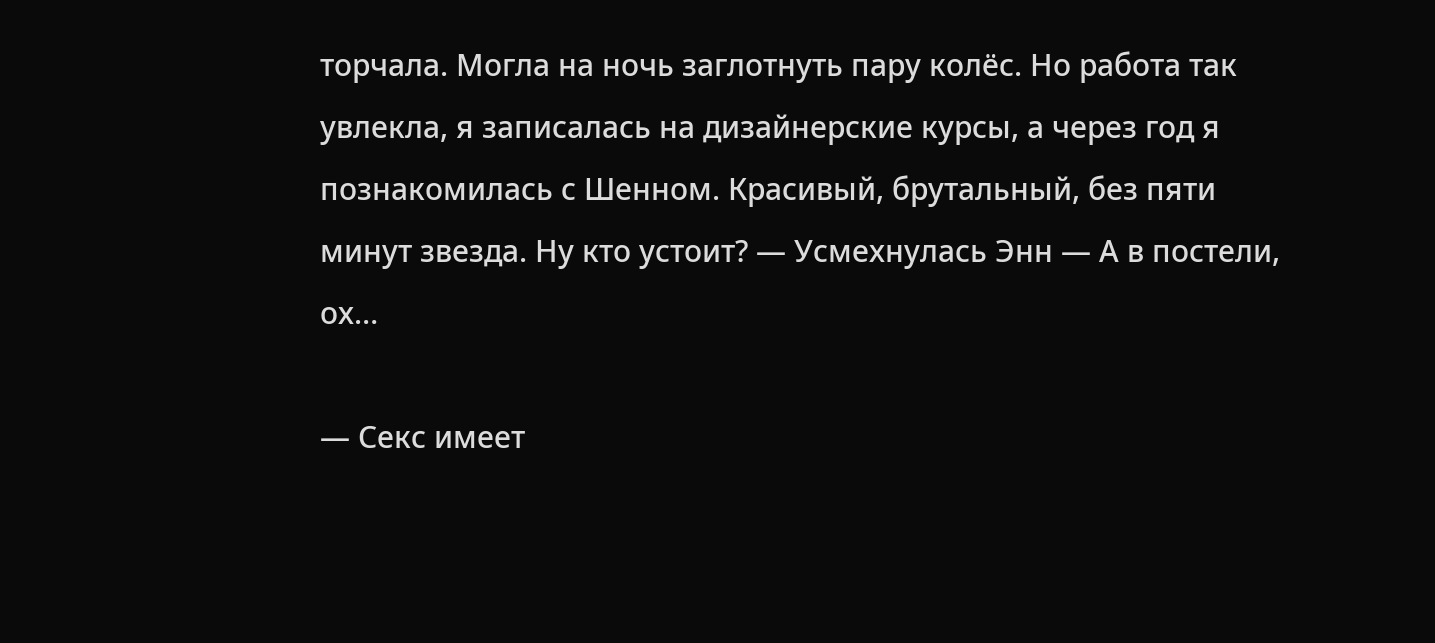торчала. Могла на ночь заглотнуть пару колёс. Но работа так увлекла, я записалась на дизайнерские курсы, а через год я познакомилась с Шенном. Красивый, брутальный, без пяти минут звезда. Ну кто устоит? — Усмехнулась Энн — А в постели, ох…

— Секс имеет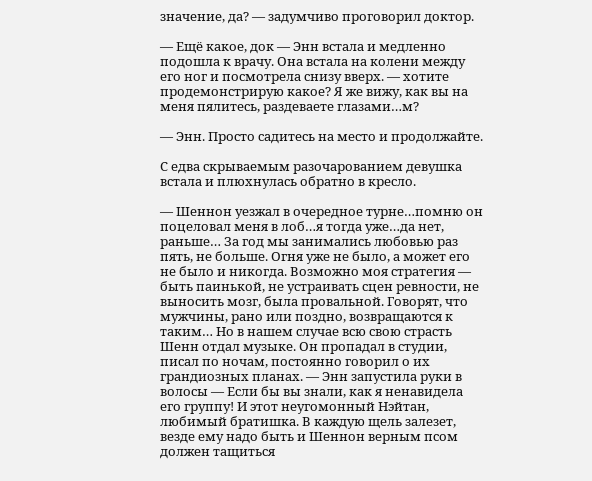значение, да? — задумчиво проговорил доктор.

— Ещё какое, док — Энн встала и медленно подошла к врачу. Она встала на колени между его ног и посмотрела снизу вверх. — хотите продемонстрирую какое? Я же вижу, как вы на меня пялитесь, раздеваете глазами…м?

— Энн. Просто садитесь на место и продолжайте.

С едва скрываемым разочарованием девушка встала и плюхнулась обратно в кресло.

— Шеннон уезжал в очередное турне…помню он поцеловал меня в лоб…я тогда уже…да нет, раньше… За год мы занимались любовью раз пять, не больше. Огня уже не было, а может его не было и никогда. Возможно моя стратегия — быть паинькой, не устраивать сцен ревности, не выносить мозг, была провальной. Говорят, что мужчины, рано или поздно, возвращаются к таким… Но в нашем случае всю свою страсть Шенн отдал музыке. Он пропадал в студии, писал по ночам, постоянно говорил о их грандиозных планах. — Энн запустила руки в волосы — Если бы вы знали, как я ненавидела его группу! И этот неугомонный Нэйтан, любимый братишка. В каждую щель залезет, везде ему надо быть и Шеннон верным псом должен тащиться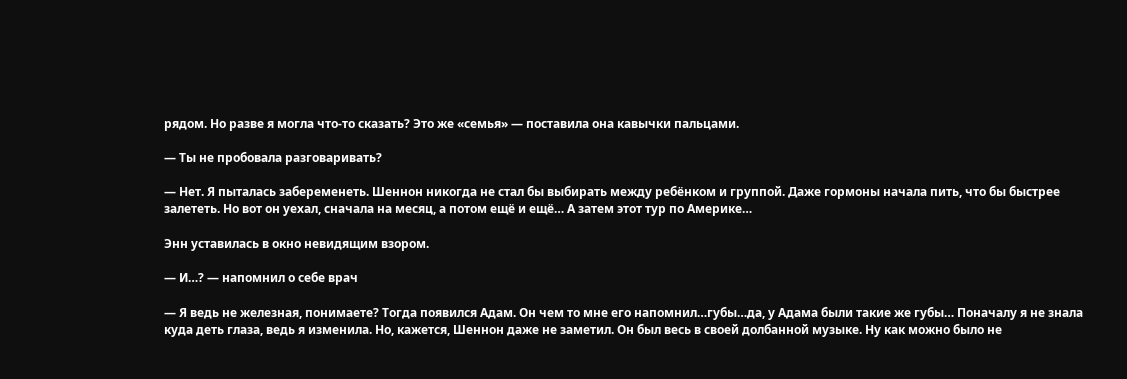рядом. Но разве я могла что-то сказать? Это же «семья» — поставила она кавычки пальцами.

— Ты не пробовала разговаривать?

— Нет. Я пыталась забеременеть. Шеннон никогда не стал бы выбирать между ребёнком и группой. Даже гормоны начала пить, что бы быстрее залететь. Но вот он уехал, сначала на месяц, а потом ещё и ещё… А затем этот тур по Америке…

Энн уставилась в окно невидящим взором.

— И…? — напомнил о себе врач

— Я ведь не железная, понимаете? Тогда появился Адам. Он чем то мне его напомнил…губы…да, у Адама были такие же губы… Поначалу я не знала куда деть глаза, ведь я изменила. Но, кажется, Шеннон даже не заметил. Он был весь в своей долбанной музыке. Ну как можно было не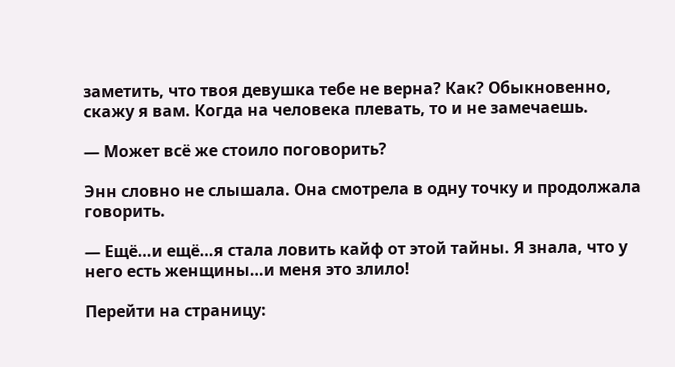заметить, что твоя девушка тебе не верна? Как? Обыкновенно, скажу я вам. Когда на человека плевать, то и не замечаешь.

— Может всё же стоило поговорить?

Энн словно не слышала. Она смотрела в одну точку и продолжала говорить.

— Ещё…и ещё…я стала ловить кайф от этой тайны. Я знала, что у него есть женщины…и меня это злило!

Перейти на страницу: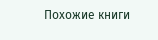Похожие книги